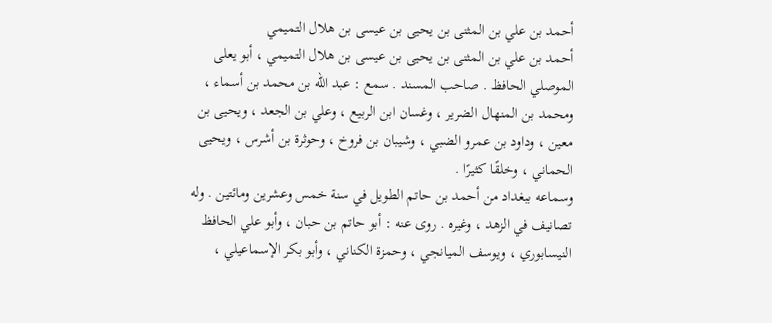أحمد بن علي بن المثنى بن يحيى بن عيسى بن هلال التميمي
أحمد بن علي بن المثنى بن يحيى بن عيسى بن هلال التميمي ، أبو يعلى الموصلي الحافظ . صاحب المسند . سمع : عبد الله بن محمد بن أسماء ، ومحمد بن المنهال الضرير ، وغسان ابن الربيع ، وعلي بن الجعد ، ويحيى بن معين ، وداود بن عمرو الضبي ، وشيبان بن فروخ ، وحوثرة بن أشرس ، ويحيى الحماني ، وخلقًا كثيرًا .
وسماعه ببغداد من أحمد بن حاتم الطويل في سنة خمس وعشرين ومائتين . وله تصانيف في الزهد ، وغيره . روى عنه : أبو حاتم بن حبان ، وأبو علي الحافظ النيسابوري ، ويوسف الميانجي ، وحمزة الكناني ، وأبو بكر الإسماعيلي ،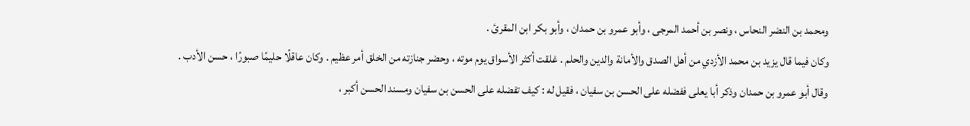ومحمد بن النضر النحاس ، ونصر بن أحمد المرجى ، وأبو عمرو بن حمدان ، وأبو بكر ابن المقرئ .
وكان فيما قال يزيد بن محمد الأزدي من أهل الصدق والأمانة والدين والحلم . غلقت أكثر الأسواق يوم موته ، وحضر جنازته من الخلق أمر عظيم . وكان عاقلًا حليمًا صبورًا ، حسن الأدب .
وقال أبو عمرو بن حمدان وذكر أبا يعلى ففضله على الحسن بن سفيان ، فقيل له : كيف تفضله على الحسن بن سفيان ومسند الحسن أكبر ،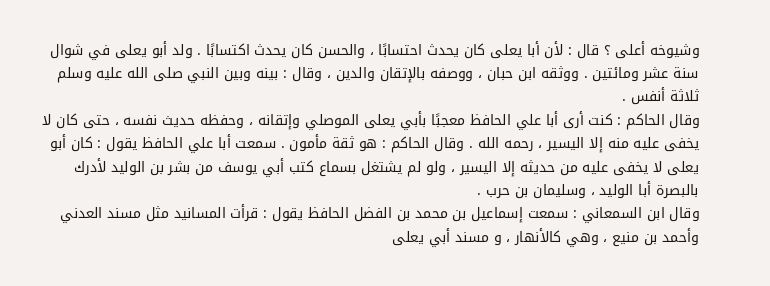وشيوخه أعلى ؟ قال : لأن أبا يعلى كان يحدث احتسابًا ، والحسن كان يحدث اكتسابًا . ولد أبو يعلى في شوال سنة عشر ومائتين . ووثقه ابن حبان ، ووصفه بالإتقان والدين ، وقال : بينه وبين النبي صلى الله عليه وسلم ثلاثة أنفس .
وقال الحاكم : كنت أرى أبا علي الحافظ معجبًا بأبي يعلى الموصلي وإتقانه ، وحفظه حديث نفسه ، حتى كان لا يخفى عليه منه إلا اليسير ، رحمه الله . وقال الحاكم : هو ثقة مأمون . سمعت أبا علي الحافظ يقول : كان أبو يعلى لا يخفى عليه من حديثه إلا اليسير ، ولو لم يشتغل بسماع كتب أبي يوسف من بشر بن الوليد لأدرك بالبصرة أبا الوليد ، وسليمان بن حرب .
وقال ابن السمعاني : سمعت إسماعيل بن محمد بن الفضل الحافظ يقول : قرأت المسانيد مثل مسند العدني وأحمد بن منيع ، وهي كالأنهار ، و مسند أبي يعلى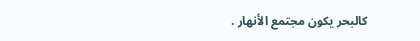كالبحر يكون مجتمع الأنهار .